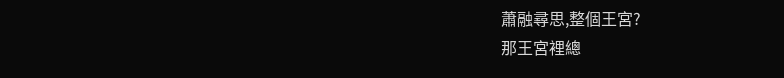蕭融尋思,整個王宮?
那王宮裡總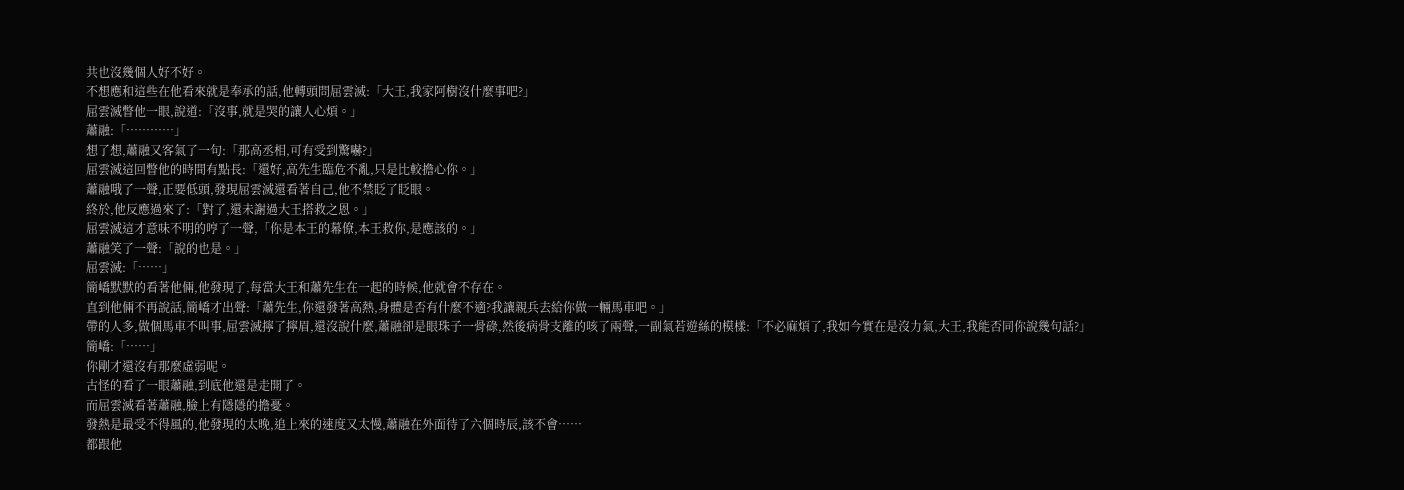共也沒幾個人好不好。
不想應和這些在他看來就是奉承的話,他轉頭問屈雲滅:「大王,我家阿樹沒什麼事吧?」
屈雲滅瞥他一眼,說道:「沒事,就是哭的讓人心煩。」
蕭融:「…………」
想了想,蕭融又客氣了一句:「那高丞相,可有受到驚嚇?」
屈雲滅這回瞥他的時間有點長:「還好,高先生臨危不亂,只是比較擔心你。」
蕭融哦了一聲,正要低頭,發現屈雲滅還看著自己,他不禁眨了眨眼。
終於,他反應過來了:「對了,還未謝過大王搭救之恩。」
屈雲滅這才意味不明的哼了一聲,「你是本王的幕僚,本王救你,是應該的。」
蕭融笑了一聲:「說的也是。」
屈雲滅:「……」
簡嶠默默的看著他倆,他發現了,每當大王和蕭先生在一起的時候,他就會不存在。
直到他倆不再說話,簡嶠才出聲:「蕭先生,你還發著高熱,身體是否有什麼不適?我讓親兵去給你做一輛馬車吧。」
帶的人多,做個馬車不叫事,屈雲滅擰了擰眉,還沒說什麼,蕭融卻是眼珠子一骨碌,然後病骨支離的咳了兩聲,一副氣若遊絲的模樣:「不必麻煩了,我如今實在是沒力氣,大王,我能否同你說幾句話?」
簡嶠:「……」
你剛才還沒有那麼虛弱呢。
古怪的看了一眼蕭融,到底他還是走開了。
而屈雲滅看著蕭融,臉上有隱隱的擔憂。
發熱是最受不得風的,他發現的太晚,追上來的速度又太慢,蕭融在外面待了六個時辰,該不會……
都跟他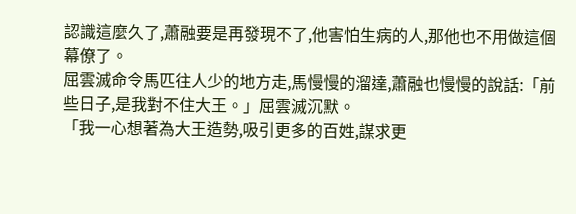認識這麼久了,蕭融要是再發現不了,他害怕生病的人,那他也不用做這個幕僚了。
屈雲滅命令馬匹往人少的地方走,馬慢慢的溜達,蕭融也慢慢的說話:「前些日子,是我對不住大王。」屈雲滅沉默。
「我一心想著為大王造勢,吸引更多的百姓,謀求更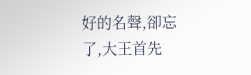好的名聲,卻忘了,大王首先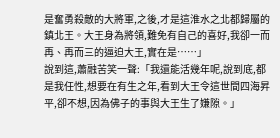是奮勇殺敵的大將軍,之後,才是這淮水之北都歸屬的鎮北王。大王身為將領,難免有自己的喜好,我卻一而再、再而三的逼迫大王,實在是……」
說到這,蕭融苦笑一聲:「我還能活幾年呢,說到底,都是我任性,想要在有生之年,看到大王令這世間四海昇平,卻不想,因為佛子的事與大王生了嫌隙。」